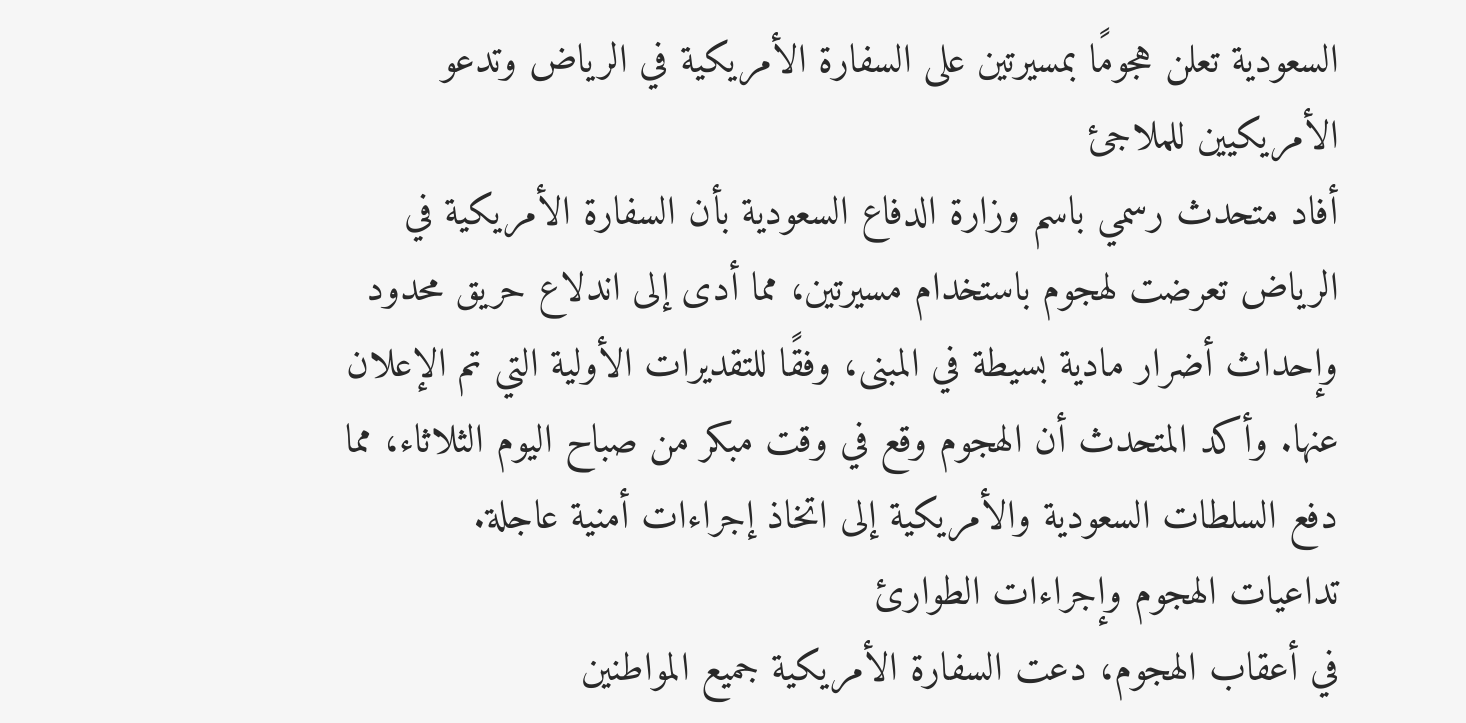السعودية تعلن هجومًا بمسيرتين على السفارة الأمريكية في الرياض وتدعو الأمريكيين للملاجئ
أفاد متحدث رسمي باسم وزارة الدفاع السعودية بأن السفارة الأمريكية في الرياض تعرضت لهجوم باستخدام مسيرتين، مما أدى إلى اندلاع حريق محدود وإحداث أضرار مادية بسيطة في المبنى، وفقًا للتقديرات الأولية التي تم الإعلان عنها. وأكد المتحدث أن الهجوم وقع في وقت مبكر من صباح اليوم الثلاثاء، مما دفع السلطات السعودية والأمريكية إلى اتخاذ إجراءات أمنية عاجلة.
تداعيات الهجوم وإجراءات الطوارئ
في أعقاب الهجوم، دعت السفارة الأمريكية جميع المواطنين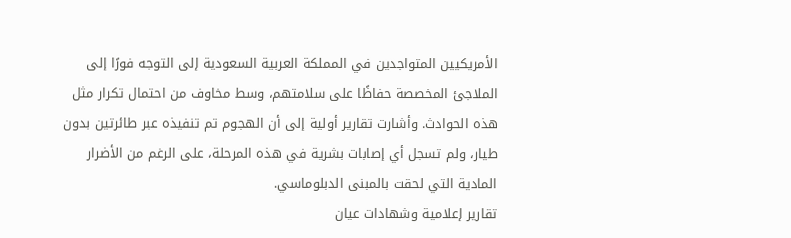الأمريكيين المتواجدين في المملكة العربية السعودية إلى التوجه فورًا إلى الملاجئ المخصصة حفاظًا على سلامتهم، وسط مخاوف من احتمال تكرار مثل هذه الحوادث. وأشارت تقارير أولية إلى أن الهجوم تم تنفيذه عبر طائرتين بدون طيار، ولم تسجل أي إصابات بشرية في هذه المرحلة، على الرغم من الأضرار المادية التي لحقت بالمبنى الدبلوماسي.
تقارير إعلامية وشهادات عيان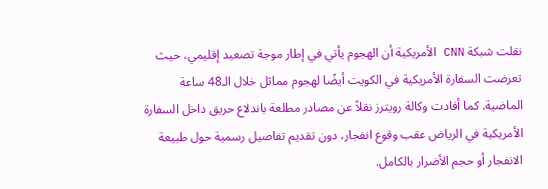نقلت شبكة CNN الأمريكية أن الهجوم يأتي في إطار موجة تصعيد إقليمي، حيث تعرضت السفارة الأمريكية في الكويت أيضًا لهجوم مماثل خلال الـ48 ساعة الماضية. كما أفادت وكالة رويترز نقلاً عن مصادر مطلعة باندلاع حريق داخل السفارة الأمريكية في الرياض عقب وقوع انفجار، دون تقديم تفاصيل رسمية حول طبيعة الانفجار أو حجم الأضرار بالكامل.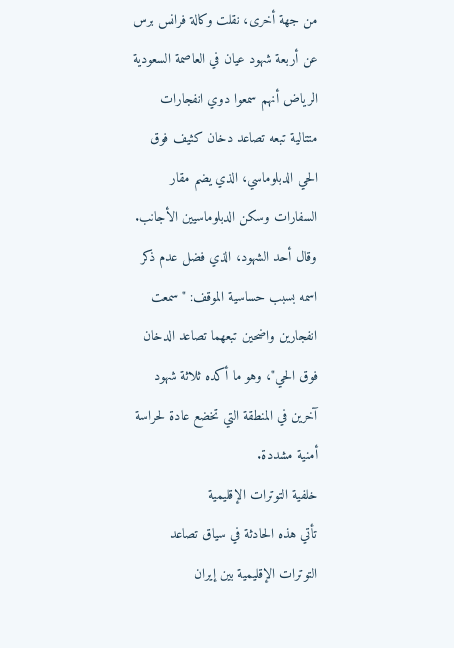من جهة أخرى، نقلت وكالة فرانس برس عن أربعة شهود عيان في العاصمة السعودية الرياض أنهم سمعوا دوي انفجارات متتالية تبعه تصاعد دخان كثيف فوق الحي الدبلوماسي، الذي يضم مقار السفارات وسكن الدبلوماسيين الأجانب. وقال أحد الشهود، الذي فضل عدم ذكر اسمه بسبب حساسية الموقف: "سمعت انفجارين واضحين تبعهما تصاعد الدخان فوق الحي"، وهو ما أكده ثلاثة شهود آخرين في المنطقة التي تخضع عادة لحراسة أمنية مشددة.
خلفية التوترات الإقليمية
تأتي هذه الحادثة في سياق تصاعد التوترات الإقليمية بين إيران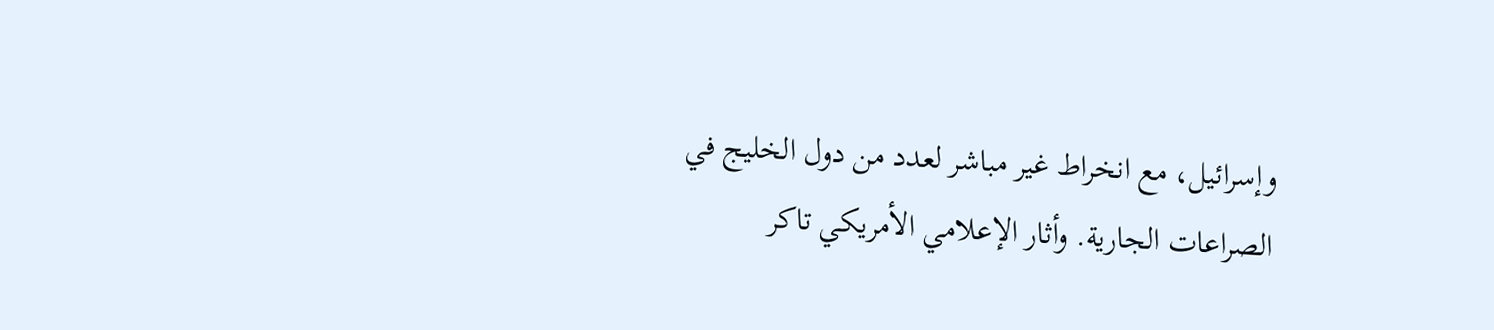وإسرائيل، مع انخراط غير مباشر لعدد من دول الخليج في الصراعات الجارية. وأثار الإعلامي الأمريكي تاكر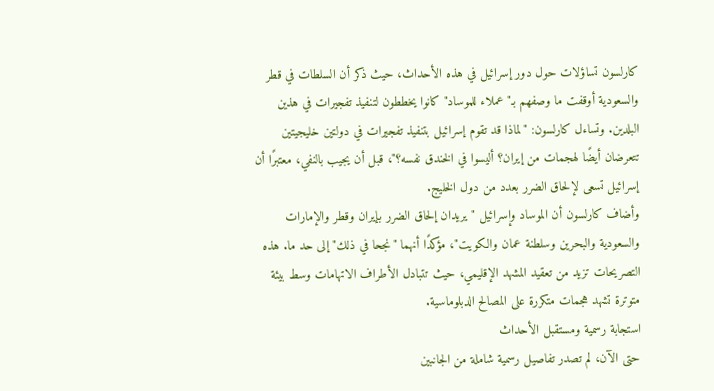كارلسون تساؤلات حول دور إسرائيل في هذه الأحداث، حيث ذكر أن السلطات في قطر والسعودية أوقفت ما وصفهم بـ"عملاء للموساد" كانوا يخططون لتنفيذ تفجيرات في هذين البلدين. وتساءل كارلسون: "لماذا قد تقوم إسرائيل بتنفيذ تفجيرات في دولتين خليجيتين تتعرضان أيضًا لهجمات من إيران؟ أليسوا في الخندق نفسه؟"، قبل أن يجيب بالنفي، معتبرًا أن إسرائيل تسعى لإلحاق الضرر بعدد من دول الخليج.
وأضاف كارلسون أن الموساد وإسرائيل "يريدان إلحاق الضرر بإيران وقطر والإمارات والسعودية والبحرين وسلطنة عمان والكويت"، مؤكدًا أنهما "نجحا في ذلك" إلى حد ما. هذه التصريحات تزيد من تعقيد المشهد الإقليمي، حيث تتبادل الأطراف الاتهامات وسط بيئة متوترة تشهد هجمات متكررة على المصالح الدبلوماسية.
استجابة رسمية ومستقبل الأحداث
حتى الآن، لم تصدر تفاصيل رسمية شاملة من الجانبين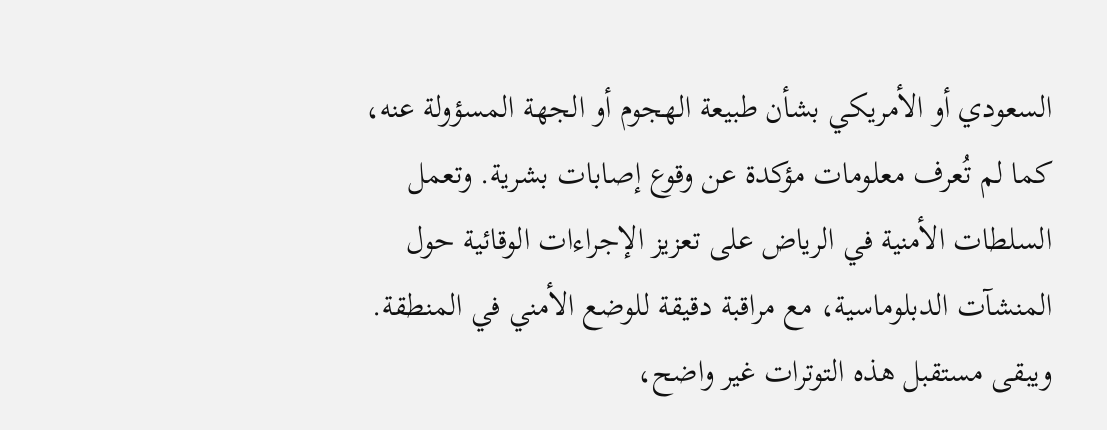السعودي أو الأمريكي بشأن طبيعة الهجوم أو الجهة المسؤولة عنه، كما لم تُعرف معلومات مؤكدة عن وقوع إصابات بشرية. وتعمل السلطات الأمنية في الرياض على تعزيز الإجراءات الوقائية حول المنشآت الدبلوماسية، مع مراقبة دقيقة للوضع الأمني في المنطقة. ويبقى مستقبل هذه التوترات غير واضح،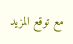مع توقع المزيد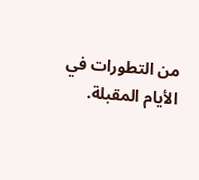من التطورات في الأيام المقبلة.